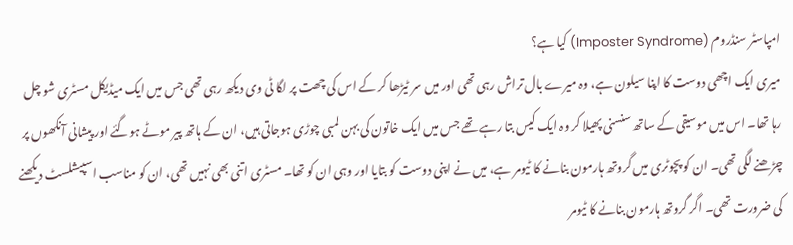امپاسٹر سنڈروم (Imposter Syndrome) کیا ہے؟
میری ایک اچھی دوست کا اپنا سیلون ہے، وہ میرے بال تراش رہی تھی اور میں سر ٹیڑھا کر کے اس کی چھت پر لگا ٹی وی دیکھ رہی تھی جس میں ایک میڈیکل مسٹری شو چل رہا تھا۔ اس میں موسیقی کے ساتھ سنسنی پھیلا کر وہ ایک کیس بتا رہے تھے جس میں ایک خاتون کی بہن لمبی چوڑی ہوجاتی ہیں، ان کے ہاتھ پیر موٹے ہوگئے اور پیشانی آنکھوں پر چڑھنے لگی تھی۔ ان کو پچوٹری میں گروتھ ہارمون بنانے کا ٹیومر ہے، میں نے اپنی دوست کو بتایا اور وہی ان کو تھا۔ مسٹری اتنی بھی نہیں تھی، ان کو مناسب اسپیشلسٹ دیکھنے کی ضرورت تھی۔ اگر گروتھ ہارمون بنانے کا ٹیومر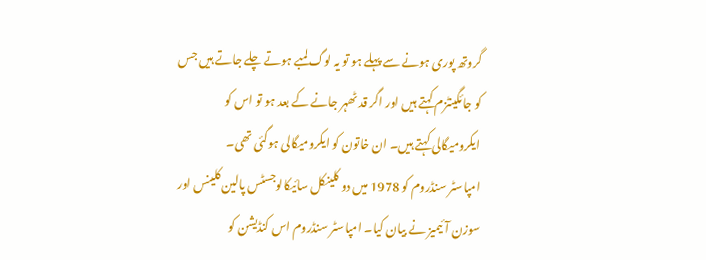گروتھ پوری ہونے سے پہلے ہو تو یہ لوگ لمبے ہوتے چلے جاتے ہیں جس کو جائگینٹزم کہتے ہیں اور اگر قد ٹھہر جانے کے بعد ہو تو اس کو ایکرومیگالی کہتے ہیں۔ ان خاتون کو ایکرومیگالی ہوگئی تھی۔
امپاسٹر سنڈروم کو 1978 میں دو کلینکل سائیکالوجسٹس پالین کلینس اور سوزن آئیمیز نے بیان کیا۔ امپاسٹر سنڈروم اس کنڈیشن کو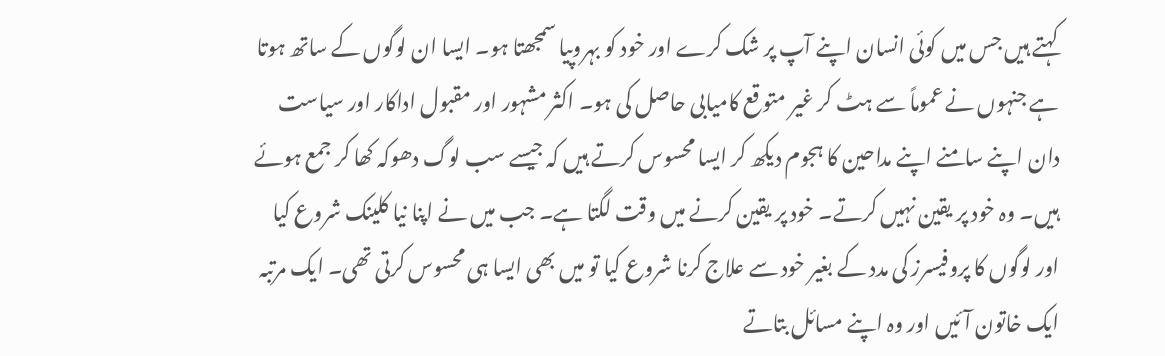کہتے ہیں جس میں کوئی انسان اپنے آپ پر شک کرے اور خود کو بہروپیا سمجھتا ہو۔ ایسا ان لوگوں کے ساتھ ہوتا ہے جنہوں نے عموماً سے ہٹ کر غیر متوقع کامیابی حاصل کی ہو۔ اکثر مشہور اور مقبول اداکار اور سیاست دان اپنے سامنے اپنے مداحین کا ہجوم دیکھ کر ایسا محسوس کرتے ہیں کہ جیسے سب لوگ دھوکہ کھا کر جمع ہوئے ہیں۔ وہ خود پر یقین نہیں کرتے۔ خود پر یقین کرنے میں وقت لگتا ہے۔ جب میں نے اپنا نیا کلینک شروع کیا اور لوگوں کا پروفیسرز کی مدد کے بغیر خود سے علاج کرنا شروع کیا تو میں بھی ایسا ہی محسوس کرتی تھی۔ ایک مرتبہ ایک خاتون آئیں اور وہ اپنے مسائل بتاتے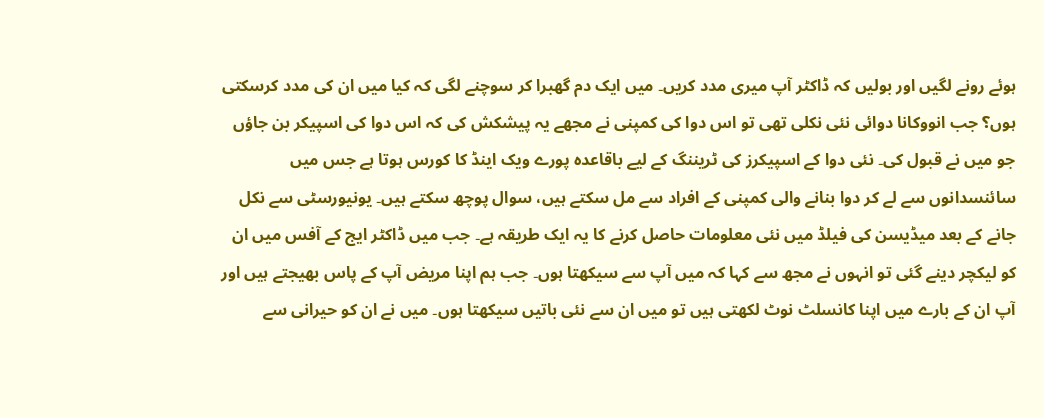ہوئے رونے لگیں اور بولیں کہ ڈاکٹر آپ میری مدد کریں۔ میں ایک دم گھبرا کر سوچنے لگی کہ کیا میں ان کی مدد کرسکتی ہوں؟ جب انووکانا دوائی نئی نکلی تھی تو اس دوا کی کمپنی نے مجھے یہ پیشکش کی کہ اس دوا کی اسپیکر بن جاؤں جو میں نے قبول کی۔ نئی دوا کے اسپیکرز کی ٹریننگ کے لیے باقاعدہ پورے ویک اینڈ کا کورس ہوتا ہے جس میں سائنسدانوں سے لے کر دوا بنانے والی کمپنی کے افراد سے مل سکتے ہیں، سوال پوچھ سکتے ہیں۔ یونیورسٹی سے نکل جانے کے بعد میڈیسن کی فیلڈ میں نئی معلومات حاصل کرنے کا یہ ایک طریقہ ہے۔ جب میں ڈاکٹر ایج کے آفس میں ان کو لیکچر دینے گئی تو انہوں نے مجھ سے کہا کہ میں آپ سے سیکھتا ہوں۔ جب ہم اپنا مریض آپ کے پاس بھیجتے ہیں اور آپ ان کے بارے میں اپنا کانسلٹ نوٹ لکھتی ہیں تو میں ان سے نئی باتیں سیکھتا ہوں۔ میں نے ان کو حیرانی سے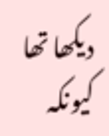دیکھا تھا کیونکہ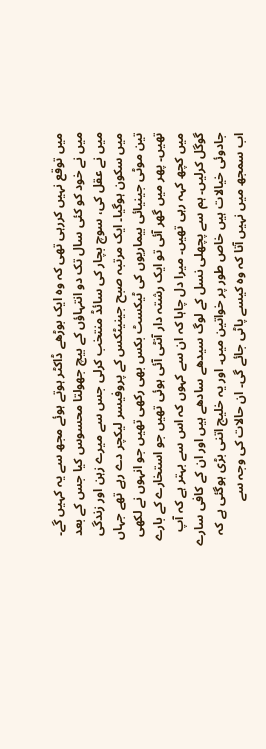میں توقع نہیں کررہی تھی کہ وہ ایک بوڑھے ڈاکٹر ہوتے ہوئے مجھ سے یہ کہیں گے۔
میں نے خود کو کئی سال تک دو انتہاؤں کے بیچ جھولتا محسوس کیا جس کے بعد میں نے عقل کی، سوچ بچار کی سائڈ منتخب کرلی جس سے میرے زہن اور زندگی میں سکون ہوگیا۔ ایک مرتبہ صبح جینیٹکس کے پروفیسر لیکچر دے رہے تھے جہاں تین موٹی جینیائی بیماریوں کی ٹیکسٹ بکس بھی رکھی تھیں جو انہوں نے لکھی تھیں۔ پھر میں گھر آئی تو ایک رشتہ دار آنٹی آئی ہوئی تھیں جو استخارے کے بارے میں کچھ کہہ رہی تھیں۔ میرا دل چاہا کہ ان سے کہوں کہ اس سے بہتر ہے کہ آپ گوگل کرلیں۔ ہم سے پچھلی نسل کے لوگ سیدھے سادھے ہیں اور ان کے کافی سارے جادوئی خیالات ہیں خاص طور پر خواتین میں۔ اور یہ خلیج اتنی بڑی ہوگئی ہے کہ اب سمجھ میں نہیں آتا کہ وہ کیسے پاٹی جائے گی۔ ان حالات کی وجہ سے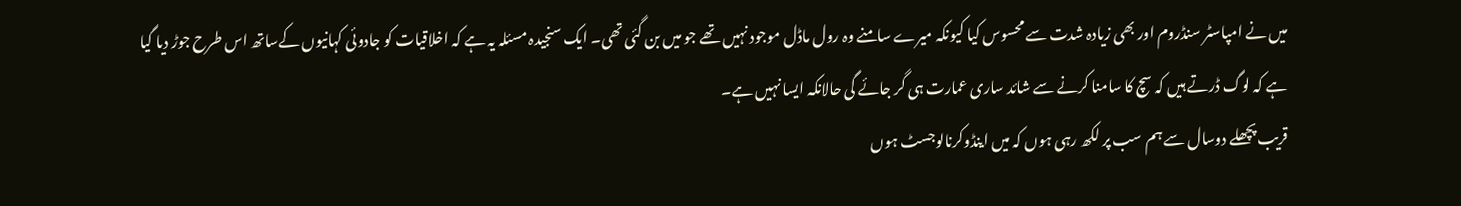میں نے امپاسٹر سنڈروم اور بھی زیادہ شدت سے محسوس کیا کیونکہ میرے سامنے وہ رول ماڈل موجود نہیں تھے جو میں بن گئی تھی۔ ایک سنجیدہ مسئلہ یہ ہے کہ اخلاقیات کو جادوئی کہانیوں کےساتھ اس طرح جوڑ دیا گیا ہے کہ لوگ ڈرتے ہیں کہ سچ کا سامنا کرنے سے شائد ساری عمارت ہی گر جائے گی حالانکہ ایسا نہیں ہے۔
قریب پچھلے دوسال سے ہم سب پر لکھ رہی ہوں کہ میں اینڈوکرنالوجسٹ ہوں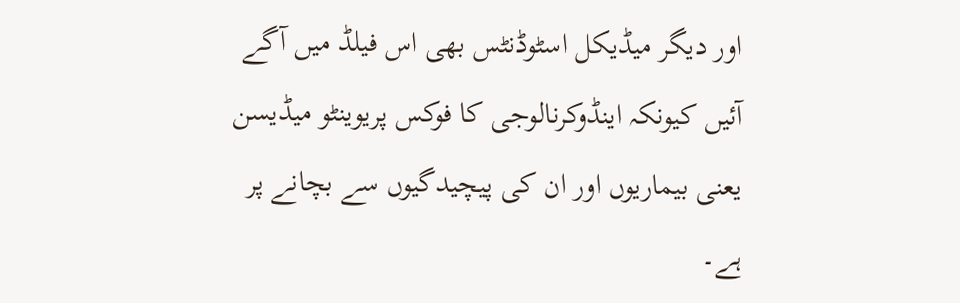اور دیگر میڈیکل اسٹوڈنٹس بھی اس فیلڈ میں آگے آئیں کیونکہ اینڈوکرنالوجی کا فوکس پریوینٹو میڈیسن یعنی بیماریوں اور ان کی پیچیدگیوں سے بچانے پر ہے۔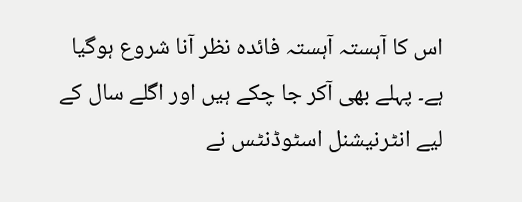اس کا آہستہ آہستہ فائدہ نظر آنا شروع ہوگیا ہے۔ پہلے بھی آکر جا چکے ہیں اور اگلے سال کے لیے انٹرنیشنل اسٹوڈنٹس نے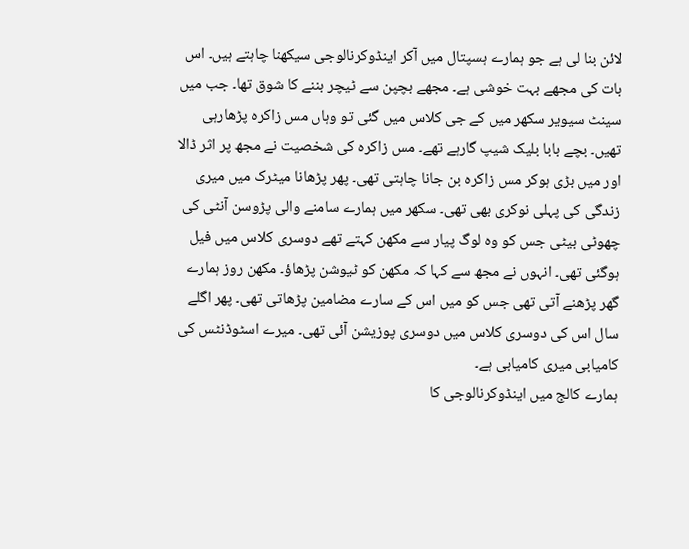لائن بنا لی ہے جو ہمارے ہسپتال میں آکر اینڈوکرنالوجی سیکھنا چاہتے ہیں۔ اس بات کی مجھے بہت خوشی ہے۔ مجھے بچپن سے ٹیچر بننے کا شوق تھا۔ جب میں سینٹ سیویر سکھر میں کے جی کلاس میں گئی تو وہاں مس زاکرہ پڑھارہی تھیں۔ بچے بابا بلیک شیپ گارہے تھے۔ مس زاکرہ کی شخصیت نے مجھ پر اثر ڈالا اور میں بڑی ہوکر مس زاکرہ بن جانا چاہتی تھی۔ پھر پڑھانا میٹرک میں میری زندگی کی پہلی نوکری بھی تھی۔ سکھر میں ہمارے سامنے والی پڑوسن آنٹی کی چھوٹی بیٹی جس کو وہ لوگ پیار سے مکھن کہتے تھے دوسری کلاس میں فیل ہوگئی تھی۔ انہوں نے مجھ سے کہا کہ مکھن کو ٹیوشن پڑھاؤ۔ مکھن روز ہمارے گھر پڑھنے آتی تھی جس کو میں اس کے سارے مضامین پڑھاتی تھی۔ پھر اگلے سال اس کی دوسری کلاس میں دوسری پوزیشن آئی تھی۔ میرے اسٹوڈنٹس کی کامیابی میری کامیابی ہے۔
ہمارے کالج میں اینڈوکرنالوجی کا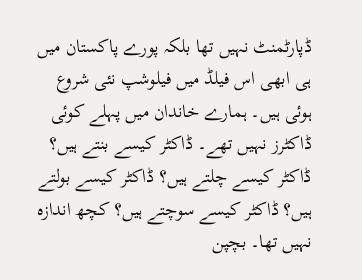ڈپارٹمنٹ نہیں تھا بلکہ پورے پاکستان میں ہی ابھی اس فیلڈ میں فیلوشپ نئی شروع ہوئی ہیں۔ ہمارے خاندان میں پہلے کوئی ڈاکٹرز نہیں تھے۔ ڈاکٹر کیسے بنتے ہیں؟ ڈاکٹر کیسے چلتے ہیں؟ ڈاکٹر کیسے بولتے ہیں؟ ڈاکٹر کیسے سوچتے ہیں؟ کچھ اندازہ نہیں تھا۔ بچپن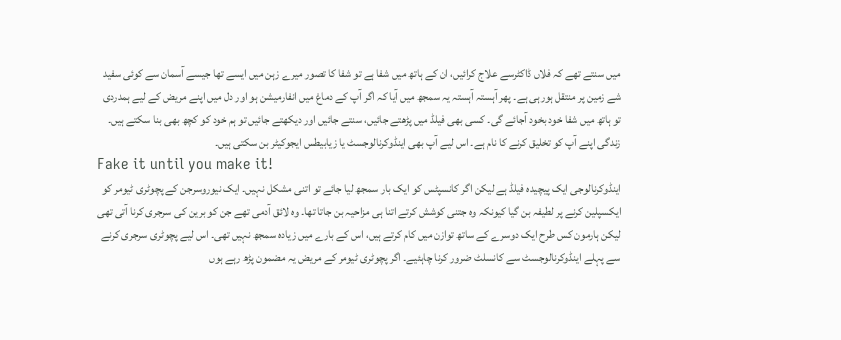میں سنتے تھے کہ فلاں ڈاکٹرسے علاج کرائیں، ان کے ہاتھ میں شفا ہے تو شفا کا تصور میرے زہن میں ایسے تھا جیسے آسمان سے کوئی سفید شے زمین پر منتقل ہورہی ہے۔ پھر آہستہ آہستہ یہ سمجھ میں آیا کہ اگر آپ کے دماغ میں انفارمیشن ہو اور دل میں اپنے مریض کے لیے ہمدردی تو ہاتھ میں شفا خود بخود آجائے گی۔ کسی بھی فیلڈ میں پڑھتے جائیں، سنتے جائیں اور دیکھتے جائیں تو ہم خود کو کچھ بھی بنا سکتے ہیں۔ زندگی اپنے آپ کو تخلیق کرنے کا نام ہے۔ اس لیے آپ بھی اینڈوکرنالوجسٹ یا زیابیطس ایجوکیٹر بن سکتی ہیں۔
Fake it until you make it!
اینڈوکرنالوجی ایک پیچیدہ فیلڈ ہے لیکن اگر کانسپٹس کو ایک بار سمجھ لیا جائے تو اتنی مشکل نہیں۔ ایک نیوروسرجن کے پچوٹری ٹیومر کو ایکسپلین کرنے پر لطیفہ بن گیا کیونکہ وہ جتنی کوشش کرتے اتنا ہی مزاحیہ بن جاتا تھا۔ وہ لائق آدمی تھے جن کو برین کی سرجری کرنا آتی تھی لیکن ہارمون کس طرح ایک دوسرے کے ساتھ توازن میں کام کرتے ہیں، اس کے بارے میں زیادہ سمجھ نہیں تھی۔ اس لیے پچوٹری سرجری کرنے سے پہلے اینڈوکرنالوجسٹ سے کانسلٹ ضرور کرنا چاہئیے۔ اگر پچوٹری ٹیومر کے مریض یہ مضمون پڑھ رہے ہوں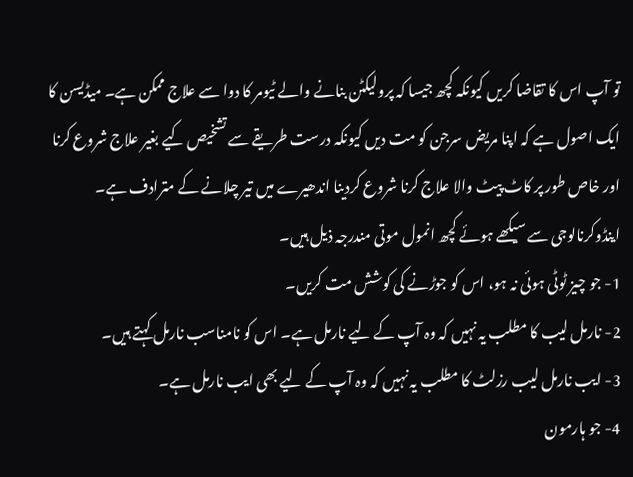تو آپ اس کا تقاضا کریں کیونکہ کچھ جیسا کہ پرولیکٹن بنانے والے ٹیومر کا دوا سے علاج ممکن ہے۔ میڈیسن کا ایک اصول ہے کہ اپنا مریض سرجن کو مت دیں کیونکہ درست طریقے سے تشخیص کیے بغیر علاج شروع کرنا اور خاص طور پر کاٹ پیٹ والا علاج کرنا شروع کردینا اندھیرے میں تیر چلانے کے مترادف ہے۔
اینڈوکرنالوجی سے سیکھے ہوئے کچھ انمول موتی مندرجہ ذیل ہیں۔
1- جو چیز ٹوٹی ہوئی نہ ہو، اس کو جوڑنے کی کوشش مت کریں۔
2- نارمل لیب کا مطلب یہ نہیں کہ وہ آپ کے لیے نارمل ہے۔ اس کو نامناسب نارمل کہتے ہیں۔
3- ایب نارمل لیب رزلٹ کا مطلب یہ نہیں کہ وہ آپ کے لیے بھی ایب نارمل ہے۔
4- جو ہارمون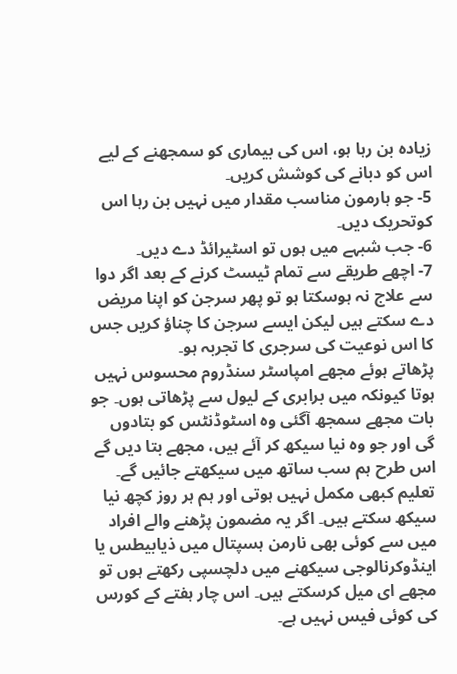زیادہ بن رہا ہو، اس کی بیماری کو سمجھنے کے لیے اس کو دبانے کی کوشش کریں۔
5- جو ہارمون مناسب مقدار میں نہیں بن رہا اس کوتحریک دیں۔
6- جب شبہے میں ہوں تو اسٹیرائڈ دے دیں۔
7- اچھے طریقے سے تمام ٹیسٹ کرنے کے بعد اگر دوا سے علاج نہ ہوسکتا ہو تو پھر سرجن کو اپنا مریض دے سکتے ہیں لیکن ایسے سرجن کا چناؤ کریں جس کا اس نوعیت کی سرجری کا تجربہ ہو۔
پڑھاتے ہوئے مجھے امپاسٹر سنڈروم محسوس نہیں ہوتا کیونکہ میں برابری کے لیول سے پڑھاتی ہوں۔ جو بات مجھے سمجھ آگئی وہ اسٹوڈنٹس کو بتادوں گی اور جو وہ نیا سیکھ کر آئے ہیں، مجھے بتا دیں گے اس طرح ہم سب ساتھ میں سیکھتے جائیں گے۔ تعلیم کبھی مکمل نہیں ہوتی اور ہم ہر روز کچھ نیا سیکھ سکتے ہیں۔ اگر یہ مضمون پڑھنے والے افراد میں سے کوئی بھی نارمن ہسپتال میں ذیابیطس یا اینڈوکرنالوجی سیکھنے میں دلچسپی رکھتے ہوں تو مجھے ای میل کرسکتے ہیں۔ اس چار ہفتے کے کورس کی کوئی فیس نہیں ہے۔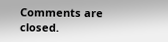Comments are closed.